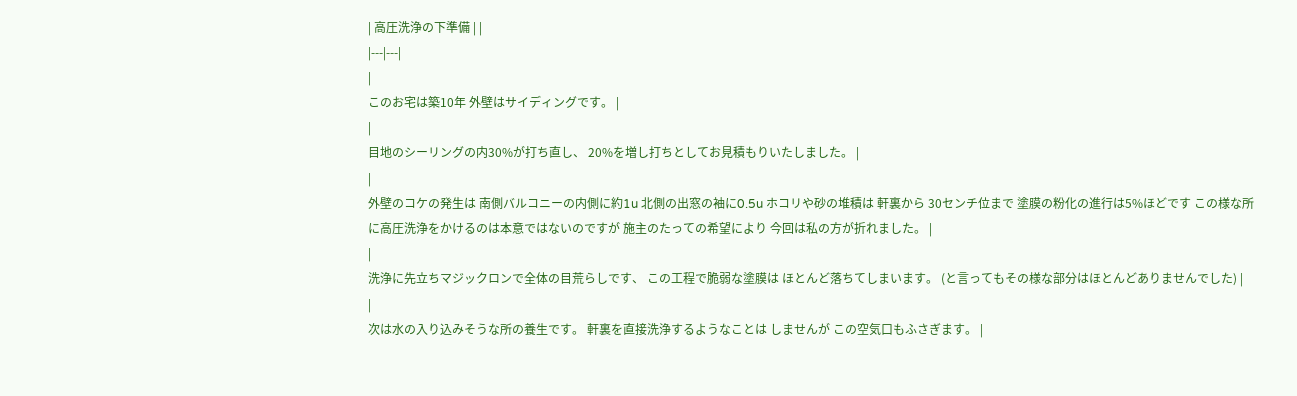| 高圧洗浄の下準備 | |
|---|---|
|
このお宅は築10年 外壁はサイディングです。 |
|
目地のシーリングの内30%が打ち直し、 20%を増し打ちとしてお見積もりいたしました。 |
|
外壁のコケの発生は 南側バルコニーの内側に約1u 北側の出窓の袖に0.5u ホコリや砂の堆積は 軒裏から 30センチ位まで 塗膜の粉化の進行は5%ほどです この様な所に高圧洗浄をかけるのは本意ではないのですが 施主のたっての希望により 今回は私の方が折れました。 |
|
洗浄に先立ちマジックロンで全体の目荒らしです、 この工程で脆弱な塗膜は ほとんど落ちてしまいます。 (と言ってもその様な部分はほとんどありませんでした) |
|
次は水の入り込みそうな所の養生です。 軒裏を直接洗浄するようなことは しませんが この空気口もふさぎます。 |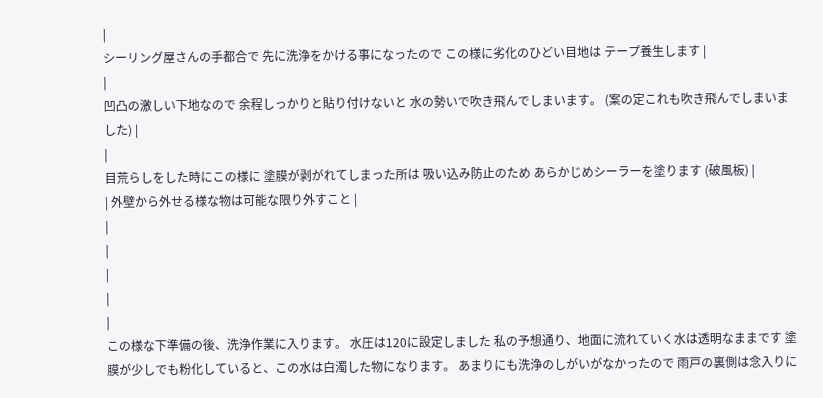|
シーリング屋さんの手都合で 先に洗浄をかける事になったので この様に劣化のひどい目地は テープ養生します |
|
凹凸の激しい下地なので 余程しっかりと貼り付けないと 水の勢いで吹き飛んでしまいます。 (案の定これも吹き飛んでしまいました) |
|
目荒らしをした時にこの様に 塗膜が剥がれてしまった所は 吸い込み防止のため あらかじめシーラーを塗ります (破風板) |
| 外壁から外せる様な物は可能な限り外すこと |
|
|
|
|
|
この様な下準備の後、洗浄作業に入ります。 水圧は120に設定しました 私の予想通り、地面に流れていく水は透明なままです 塗膜が少しでも粉化していると、この水は白濁した物になります。 あまりにも洗浄のしがいがなかったので 雨戸の裏側は念入りに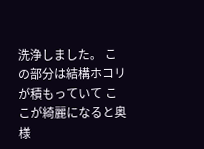洗浄しました。 この部分は結構ホコリが積もっていて ここが綺麗になると奥様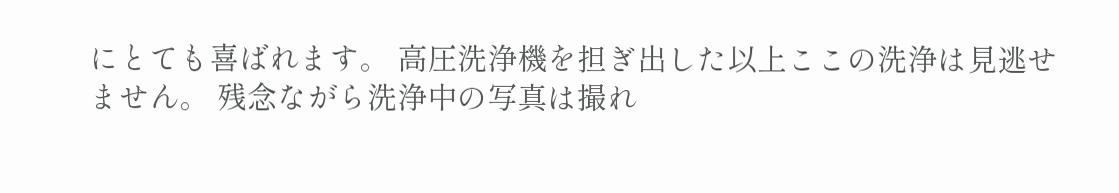にとても喜ばれます。 高圧洗浄機を担ぎ出した以上ここの洗浄は見逃せません。 残念ながら洗浄中の写真は撮れ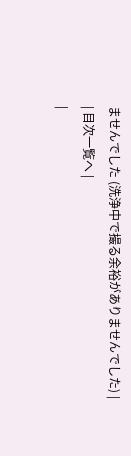ませんでした (洗浄中で撮る余裕がありませんでした) |
| 目次一覧へ |
|